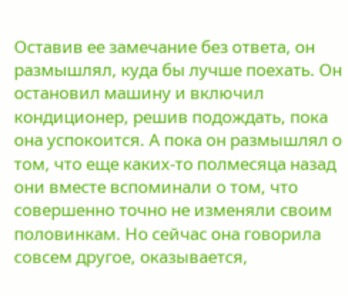Оставив ее замечание без ответа, он размышлял, куда бы лучше поехать. Он остановил машину и включил кондиционер, решив подождать, пока она успокоится. А пока он размышлял о том, что еще каких-то полмесяца назад они вместе вспоминали о том, что совершенно точно не изменяли своим половинкам. Но сейчас она говорила совсем другое, оказывается,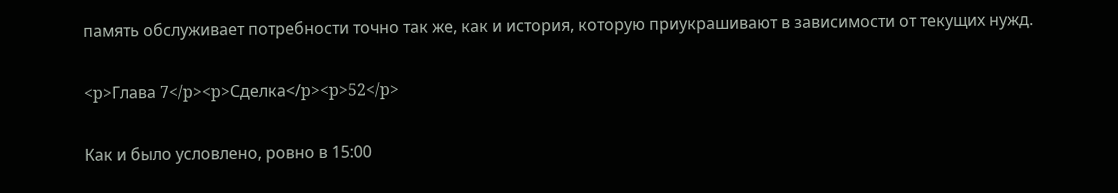память обслуживает потребности точно так же, как и история, которую приукрашивают в зависимости от текущих нужд.

<p>Глава 7</p><p>Сделка</p><p>52</p>

Как и было условлено, ровно в 15:00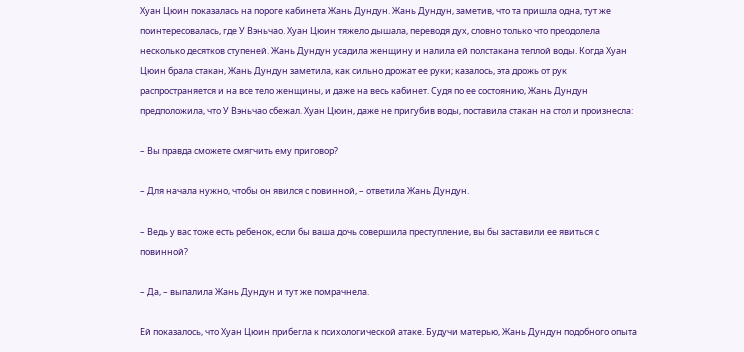Хуан Цюин показалась на пороге кабинета Жань Дундун. Жань Дундун, заметив, что та пришла одна, тут же поинтересовалась, где У Вэньчао. Хуан Цюин тяжело дышала, переводя дух, словно только что преодолела несколько десятков ступеней. Жань Дундун усадила женщину и налила ей полстакана теплой воды. Когда Хуан Цюин брала стакан, Жань Дундун заметила, как сильно дрожат ее руки; казалось, эта дрожь от рук распространяется и на все тело женщины, и даже на весь кабинет. Судя по ее состоянию, Жань Дундун предположила, что У Вэньчао сбежал. Хуан Цюин, даже не пригубив воды, поставила стакан на стол и произнесла:

– Вы правда сможете смягчить ему приговор?

– Для начала нужно, чтобы он явился с повинной, – ответила Жань Дундун.

– Ведь у вас тоже есть ребенок, если бы ваша дочь совершила преступление, вы бы заставили ее явиться с повинной?

– Да, – выпалила Жань Дундун и тут же помрачнела.

Ей показалось, что Хуан Цюин прибегла к психологической атаке. Будучи матерью, Жань Дундун подобного опыта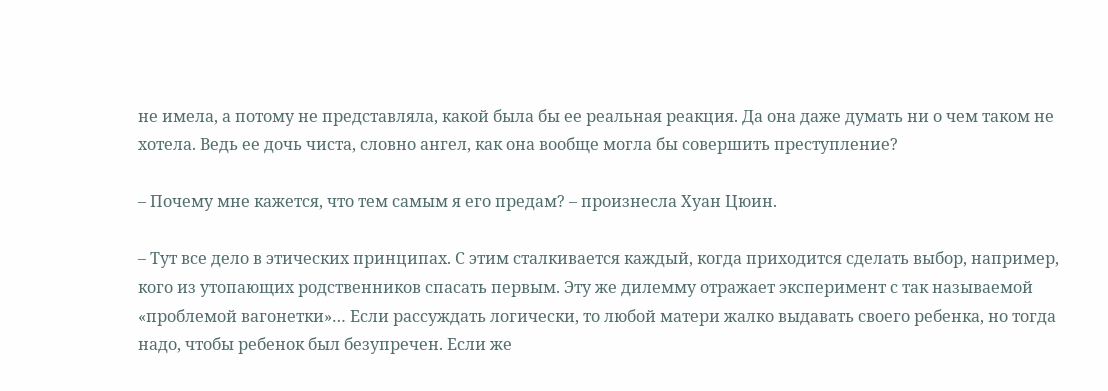не имела, а потому не представляла, какой была бы ее реальная реакция. Да она даже думать ни о чем таком не хотела. Ведь ее дочь чиста, словно ангел, как она вообще могла бы совершить преступление?

– Почему мне кажется, что тем самым я его предам? – произнесла Хуан Цюин.

– Тут все дело в этических принципах. С этим сталкивается каждый, когда приходится сделать выбор, например, кого из утопающих родственников спасать первым. Эту же дилемму отражает эксперимент с так называемой «проблемой вагонетки»… Если рассуждать логически, то любой матери жалко выдавать своего ребенка, но тогда надо, чтобы ребенок был безупречен. Если же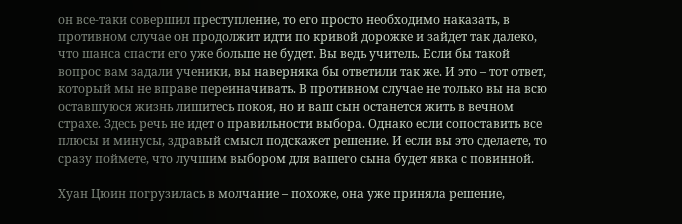он все-таки совершил преступление, то его просто необходимо наказать, в противном случае он продолжит идти по кривой дорожке и зайдет так далеко, что шанса спасти его уже больше не будет. Вы ведь учитель. Если бы такой вопрос вам задали ученики, вы наверняка бы ответили так же. И это – тот ответ, который мы не вправе переиначивать. В противном случае не только вы на всю оставшуюся жизнь лишитесь покоя, но и ваш сын останется жить в вечном страхе. Здесь речь не идет о правильности выбора. Однако если сопоставить все плюсы и минусы, здравый смысл подскажет решение. И если вы это сделаете, то сразу поймете, что лучшим выбором для вашего сына будет явка с повинной.

Хуан Цюин погрузилась в молчание – похоже, она уже приняла решение,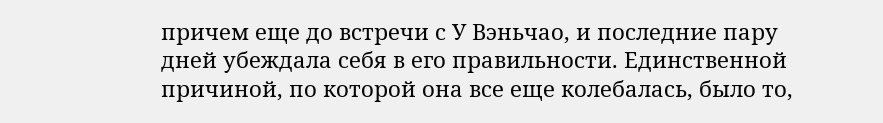причем еще до встречи с У Вэньчао, и последние пару дней убеждала себя в его правильности. Единственной причиной, по которой она все еще колебалась, было то,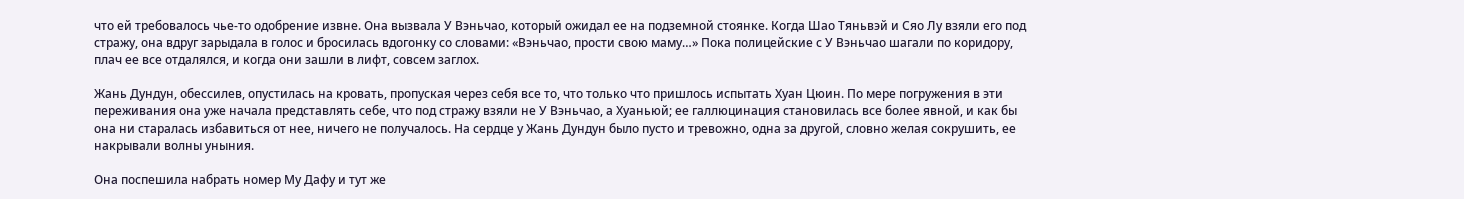что ей требовалось чье-то одобрение извне. Она вызвала У Вэньчао, который ожидал ее на подземной стоянке. Когда Шао Тяньвэй и Сяо Лу взяли его под стражу, она вдруг зарыдала в голос и бросилась вдогонку со словами: «Вэньчао, прости свою маму…» Пока полицейские с У Вэньчао шагали по коридору, плач ее все отдалялся, и когда они зашли в лифт, совсем заглох.

Жань Дундун, обессилев, опустилась на кровать, пропуская через себя все то, что только что пришлось испытать Хуан Цюин. По мере погружения в эти переживания она уже начала представлять себе, что под стражу взяли не У Вэньчао, а Хуаньюй; ее галлюцинация становилась все более явной, и как бы она ни старалась избавиться от нее, ничего не получалось. На сердце у Жань Дундун было пусто и тревожно, одна за другой, словно желая сокрушить, ее накрывали волны уныния.

Она поспешила набрать номер Му Дафу и тут же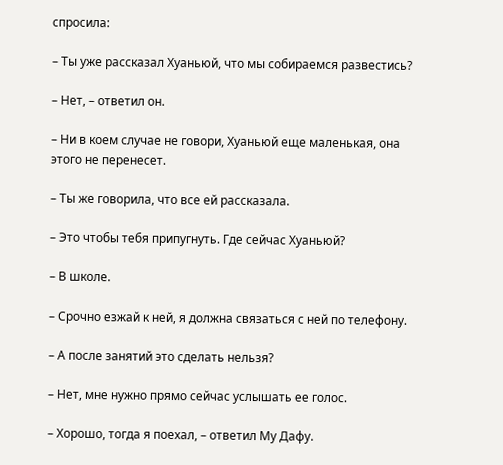спросила:

– Ты уже рассказал Хуаньюй, что мы собираемся развестись?

– Нет, – ответил он.

– Ни в коем случае не говори, Хуаньюй еще маленькая, она этого не перенесет.

– Ты же говорила, что все ей рассказала.

– Это чтобы тебя припугнуть. Где сейчас Хуаньюй?

– В школе.

– Срочно езжай к ней, я должна связаться с ней по телефону.

– А после занятий это сделать нельзя?

– Нет, мне нужно прямо сейчас услышать ее голос.

– Хорошо, тогда я поехал, – ответил Му Дафу.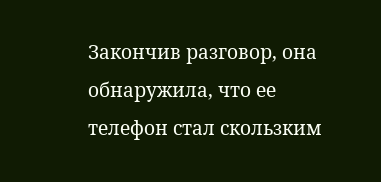Закончив разговор, она обнаружила, что ее телефон стал скользким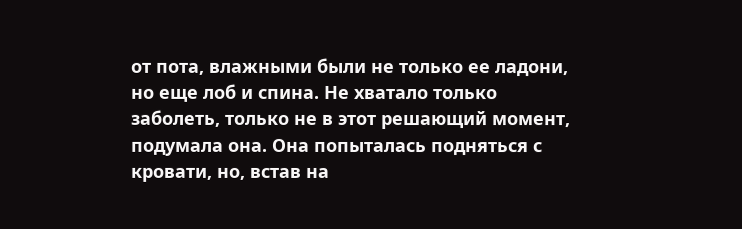от пота, влажными были не только ее ладони, но еще лоб и спина. Не хватало только заболеть, только не в этот решающий момент, подумала она. Она попыталась подняться с кровати, но, встав на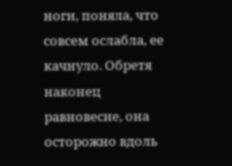ноги, поняла, что совсем ослабла, ее качнуло. Обретя наконец равновесие, она осторожно вдоль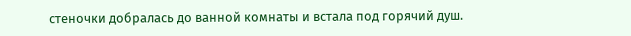стеночки добралась до ванной комнаты и встала под горячий душ.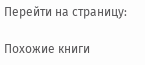Перейти на страницу:

Похожие книги